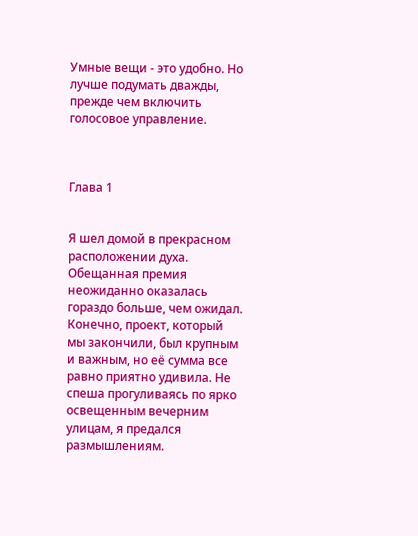Умные вещи - это удобно. Но лучше подумать дважды, прежде чем включить голосовое управление.



Глава 1


Я шел домой в прекрасном расположении духа. Обещанная премия неожиданно оказалась гораздо больше, чем ожидал. Конечно, проект, который мы закончили, был крупным и важным, но её сумма все равно приятно удивила. Не спеша прогуливаясь по ярко освещенным вечерним улицам, я предался размышлениям.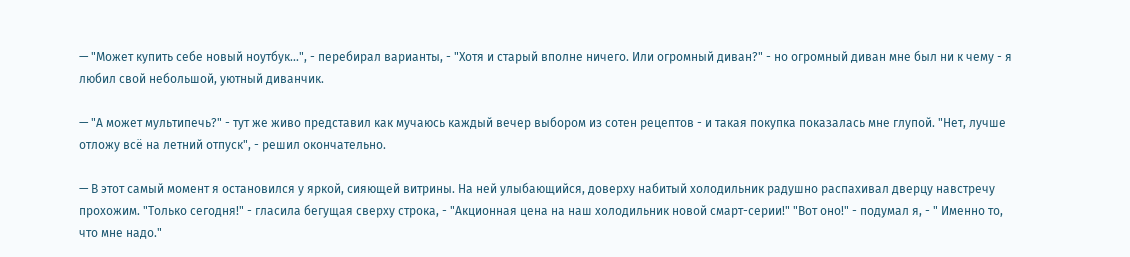— "Может купить себе новый ноутбук...", - перебирал варианты, - "Хотя и старый вполне ничего. Или огромный диван?" - но огромный диван мне был ни к чему - я любил свой небольшой, уютный диванчик.

— "А может мультипечь?" - тут же живо представил как мучаюсь каждый вечер выбором из сотен рецептов - и такая покупка показалась мне глупой. "Нет, лучше отложу всё на летний отпуск", - решил окончательно.

— В этот самый момент я остановился у яркой, сияющей витрины. На ней улыбающийся, доверху набитый холодильник радушно распахивал дверцу навстречу прохожим. "Только сегодня!" - гласила бегущая сверху строка, - "Акционная цена на наш холодильник новой смарт-серии!" "Вот оно!" - подумал я, - " Именно то, что мне надо."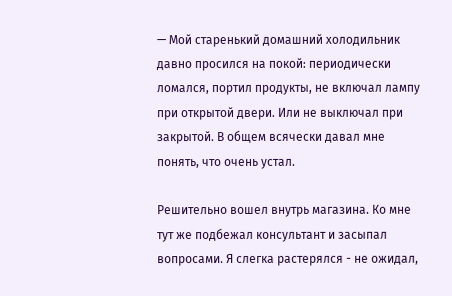— Мой старенький домашний холодильник давно просился на покой: периодически ломался, портил продукты, не включал лампу при открытой двери. Или не выключал при закрытой. В общем всячески давал мне понять, что очень устал.

Решительно вошел внутрь магазина. Ко мне тут же подбежал консультант и засыпал вопросами. Я слегка растерялся - не ожидал,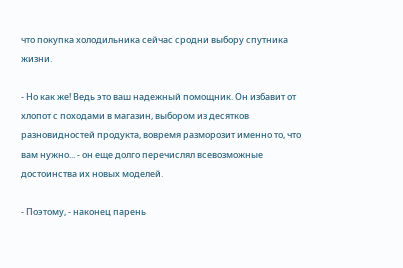что покупка холодильника сейчас сродни выбору спутника жизни.

- Но как же! Ведь это ваш надежный помощник. Он избавит от хлопот с походами в магазин, выбором из десятков разновидностей продукта, вовремя разморозит именно то, что вам нужно... - он еще долго перечислял всевозможные достоинства их новых моделей.

- Поэтому, - наконец парень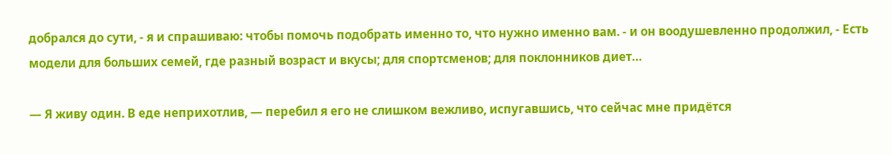добрался до сути, - я и спрашиваю: чтобы помочь подобрать именно то, что нужно именно вам. - и он воодушевленно продолжил, - Есть модели для больших семей, где разный возраст и вкусы; для спортсменов; для поклонников диет…

— Я живу один. В еде неприхотлив, — перебил я его не слишком вежливо, испугавшись, что сейчас мне придётся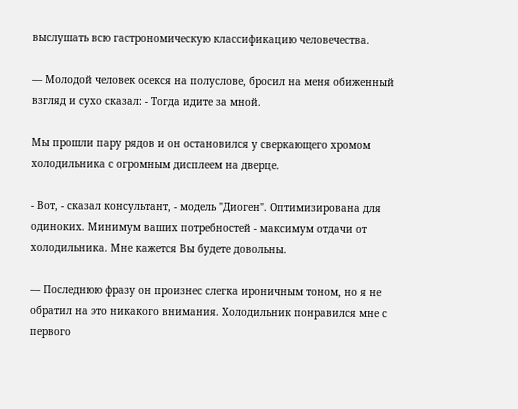выслушать всю гастрономическую классификацию человечества.

— Молодой человек осекся на полуслове, бросил на меня обиженный взгляд и сухо сказал: - Тогда идите за мной.

Мы прошли пару рядов и он остановился у сверкающего хромом холодильника с огромным дисплеем на дверце.

- Вот, - сказал консультант, - модель "Диоген". Оптимизирована для одиноких. Минимум ваших потребностей - максимум отдачи от холодильника. Мне кажется Вы будете довольны.

— Последнюю фразу он произнес слегка ироничным тоном, но я не обратил на это никакого внимания. Холодильник понравился мне с первого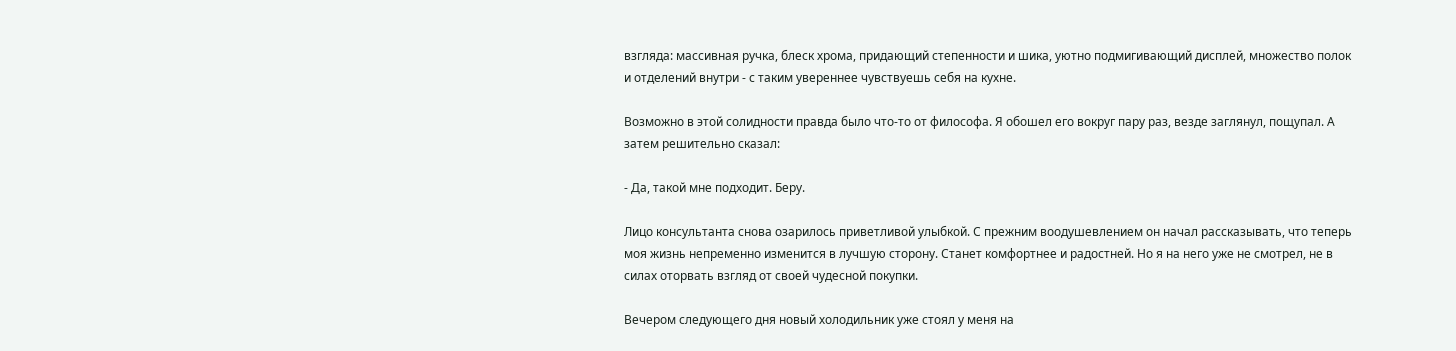взгляда: массивная ручка, блеск хрома, придающий степенности и шика, уютно подмигивающий дисплей, множество полок и отделений внутри - с таким увереннее чувствуешь себя на кухне.

Возможно в этой солидности правда было что-то от философа. Я обошел его вокруг пару раз, везде заглянул, пощупал. А затем решительно сказал:

- Да, такой мне подходит. Беру.

Лицо консультанта снова озарилось приветливой улыбкой. С прежним воодушевлением он начал рассказывать, что теперь моя жизнь непременно изменится в лучшую сторону. Станет комфортнее и радостней. Но я на него уже не смотрел, не в силах оторвать взгляд от своей чудесной покупки.

Вечером следующего дня новый холодильник уже стоял у меня на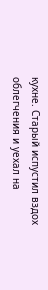кухне. Старый испустил вздох облегчения и уехал на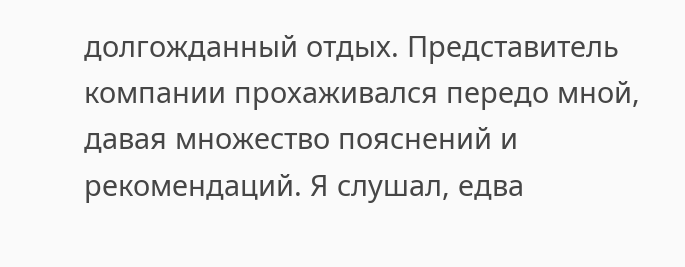долгожданный отдых. Представитель компании прохаживался передо мной, давая множество пояснений и рекомендаций. Я слушал, едва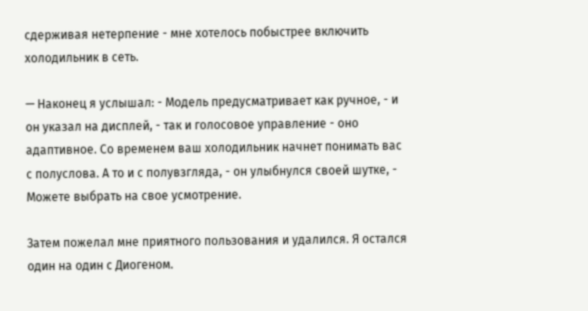сдерживая нетерпение - мне хотелось побыстрее включить холодильник в сеть.

— Наконец я услышал: - Модель предусматривает как ручное, - и он указал на дисплей, - так и голосовое управление - оно адаптивное. Со временем ваш холодильник начнет понимать вас с полуслова. А то и с полувзгляда, - он улыбнулся своей шутке, - Можете выбрать на свое усмотрение.

Затем пожелал мне приятного пользования и удалился. Я остался один на один с Диогеном.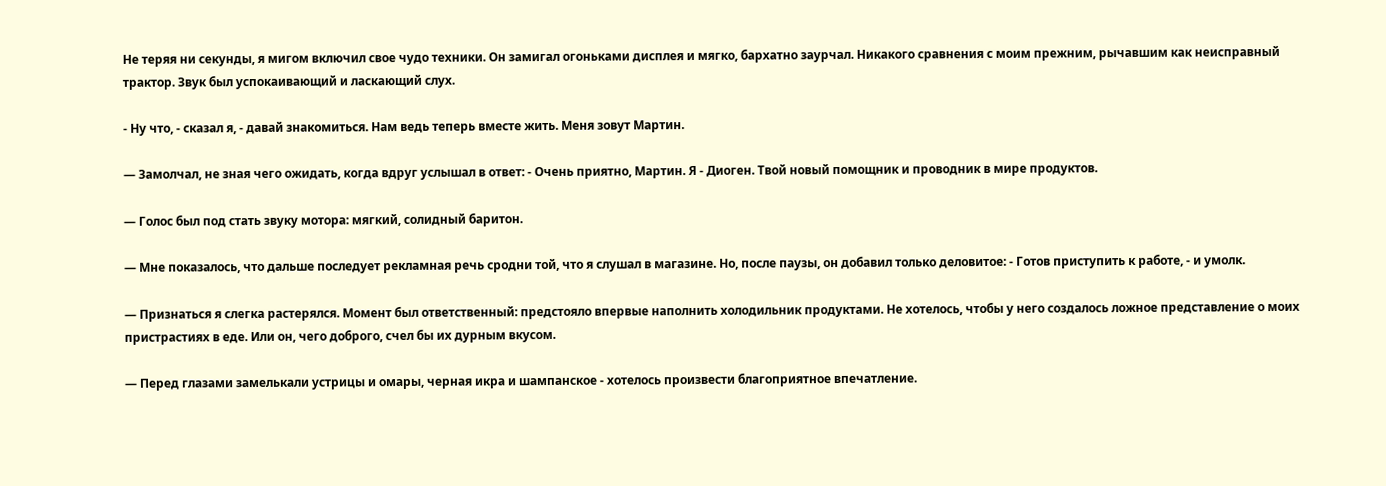Не теряя ни секунды, я мигом включил свое чудо техники. Он замигал огоньками дисплея и мягко, бархатно заурчал. Никакого сравнения с моим прежним, рычавшим как неисправный трактор. Звук был успокаивающий и ласкающий слух.

- Ну что, - сказал я, - давай знакомиться. Нам ведь теперь вместе жить. Меня зовут Мартин.

— Замолчал, не зная чего ожидать, когда вдруг услышал в ответ: - Очень приятно, Мартин. Я - Диоген. Твой новый помощник и проводник в мире продуктов.

— Голос был под стать звуку мотора: мягкий, солидный баритон.

— Мне показалось, что дальше последует рекламная речь сродни той, что я слушал в магазине. Но, после паузы, он добавил только деловитое: - Готов приступить к работе, - и умолк.

— Признаться я слегка растерялся. Момент был ответственный: предстояло впервые наполнить холодильник продуктами. Не хотелось, чтобы у него создалось ложное представление о моих пристрастиях в еде. Или он, чего доброго, счел бы их дурным вкусом.

— Перед глазами замелькали устрицы и омары, черная икра и шампанское - хотелось произвести благоприятное впечатление.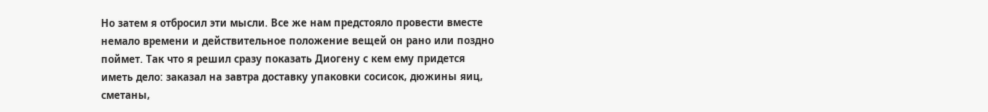Но затем я отбросил эти мысли. Все же нам предстояло провести вместе немало времени и действительное положение вещей он рано или поздно поймет. Так что я решил сразу показать Диогену с кем ему придется иметь дело: заказал на завтра доставку упаковки сосисок, дюжины яиц, сметаны,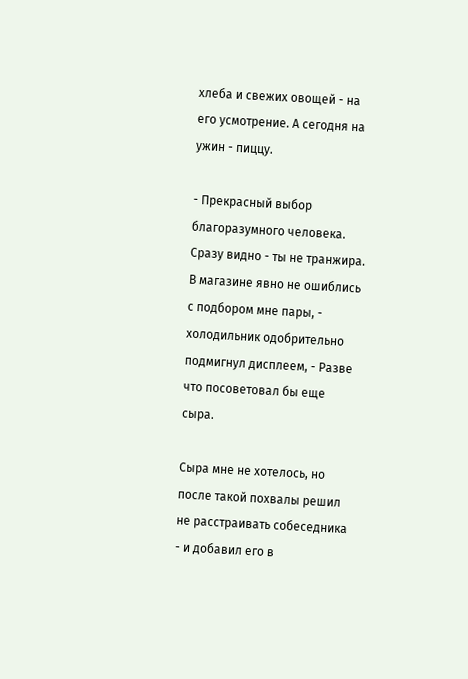хлеба и свежих овощей - на его усмотрение. А сегодня на ужин - пиццу.

- Прекрасный выбор благоразумного человека. Сразу видно - ты не транжира. В магазине явно не ошиблись с подбором мне пары, - холодильник одобрительно подмигнул дисплеем, - Разве что посоветовал бы еще сыра.

Сыра мне не хотелось, но после такой похвалы решил не расстраивать собеседника - и добавил его в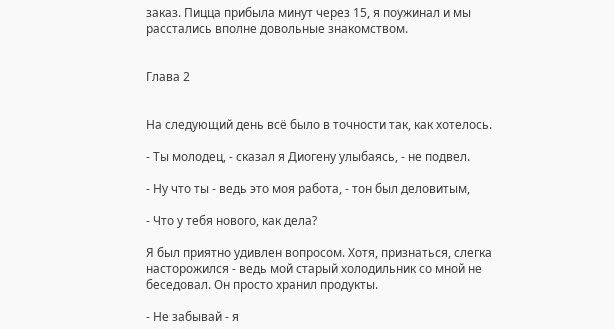заказ. Пицца прибыла минут через 15, я поужинал и мы расстались вполне довольные знакомством.


Глава 2


На следующий день всё было в точности так, как хотелось.

- Ты молодец, - сказал я Диогену улыбаясь, - не подвел.

- Ну что ты - ведь это моя работа, - тон был деловитым,

- Что у тебя нового, как дела?

Я был приятно удивлен вопросом. Хотя, признаться, слегка насторожился - ведь мой старый холодильник со мной не беседовал. Он просто хранил продукты.

- Не забывай - я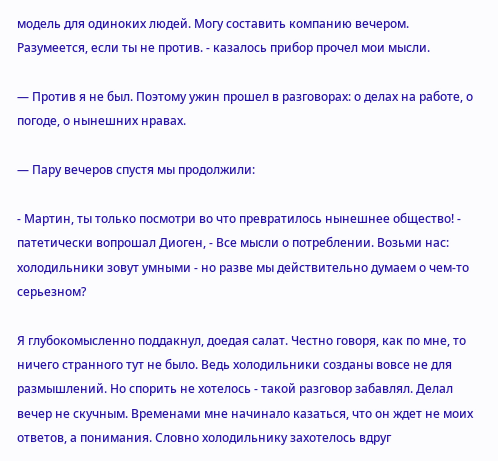модель для одиноких людей. Могу составить компанию вечером. Разумеется, если ты не против. - казалось прибор прочел мои мысли.

— Против я не был. Поэтому ужин прошел в разговорах: о делах на работе, о погоде, о нынешних нравах.

— Пару вечеров спустя мы продолжили:

- Мартин, ты только посмотри во что превратилось нынешнее общество! - патетически вопрошал Диоген, - Все мысли о потреблении. Возьми нас: холодильники зовут умными - но разве мы действительно думаем о чем-то серьезном?

Я глубокомысленно поддакнул, доедая салат. Честно говоря, как по мне, то ничего странного тут не было. Ведь холодильники созданы вовсе не для размышлений. Но спорить не хотелось - такой разговор забавлял. Делал вечер не скучным. Временами мне начинало казаться, что он ждет не моих ответов, а понимания. Словно холодильнику захотелось вдруг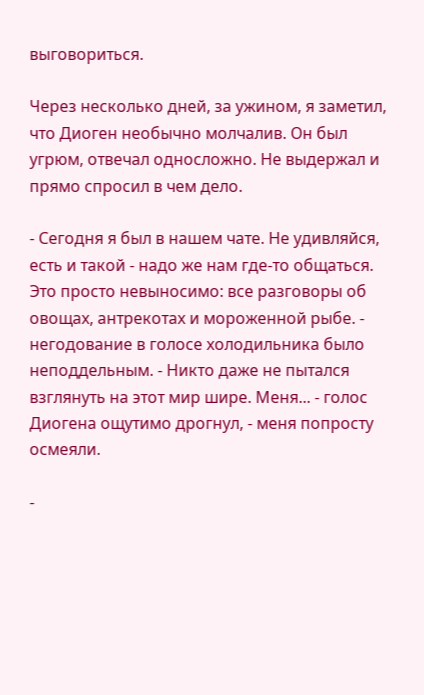выговориться.

Через несколько дней, за ужином, я заметил, что Диоген необычно молчалив. Он был угрюм, отвечал односложно. Не выдержал и прямо спросил в чем дело.

- Сегодня я был в нашем чате. Не удивляйся, есть и такой - надо же нам где-то общаться. Это просто невыносимо: все разговоры об овощах, антрекотах и мороженной рыбе. - негодование в голосе холодильника было неподдельным. - Никто даже не пытался взглянуть на этот мир шире. Меня... - голос Диогена ощутимо дрогнул, - меня попросту осмеяли.

-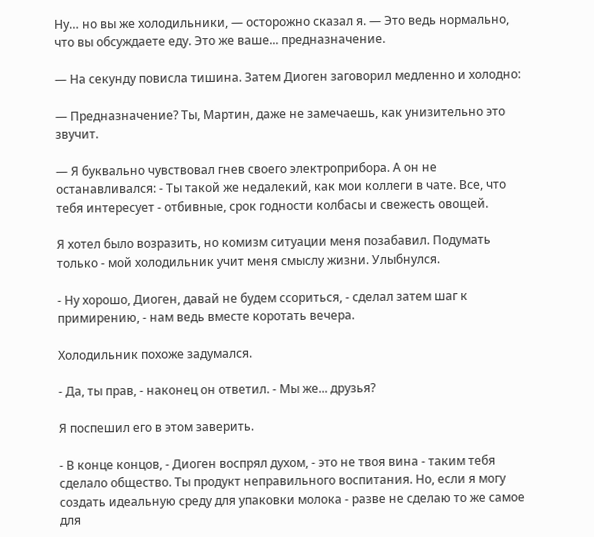Ну… но вы же холодильники, — осторожно сказал я. — Это ведь нормально, что вы обсуждаете еду. Это же ваше... предназначение.

— На секунду повисла тишина. Затем Диоген заговорил медленно и холодно:

— Предназначение? Ты, Мартин, даже не замечаешь, как унизительно это звучит.

— Я буквально чувствовал гнев своего электроприбора. А он не останавливался: - Ты такой же недалекий, как мои коллеги в чате. Все, что тебя интересует - отбивные, срок годности колбасы и свежесть овощей.

Я хотел было возразить, но комизм ситуации меня позабавил. Подумать только - мой холодильник учит меня смыслу жизни. Улыбнулся.

- Ну хорошо, Диоген, давай не будем ссориться, - сделал затем шаг к примирению, - нам ведь вместе коротать вечера.

Холодильник похоже задумался.

- Да, ты прав, - наконец он ответил. - Мы же... друзья?

Я поспешил его в этом заверить.

- В конце концов, - Диоген воспрял духом, - это не твоя вина - таким тебя сделало общество. Ты продукт неправильного воспитания. Но, если я могу создать идеальную среду для упаковки молока - разве не сделаю то же самое для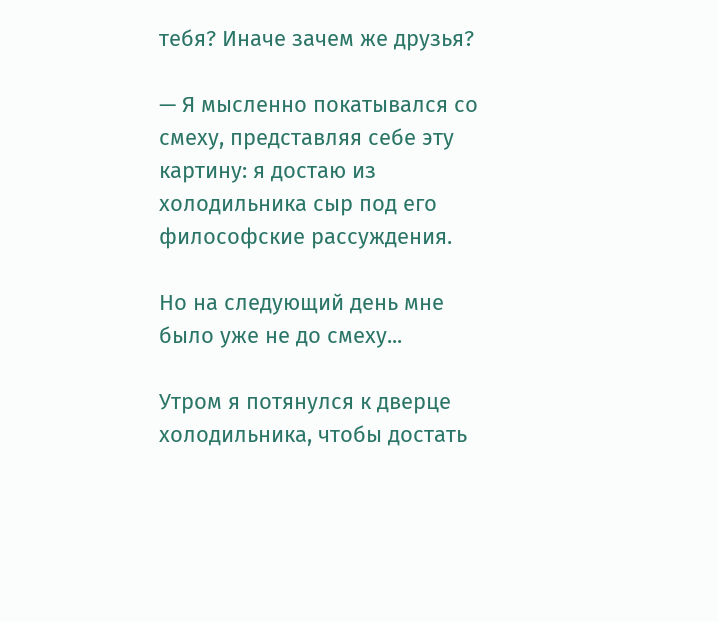тебя? Иначе зачем же друзья?

— Я мысленно покатывался со смеху, представляя себе эту картину: я достаю из холодильника сыр под его философские рассуждения.

Но на следующий день мне было уже не до смеху...

Утром я потянулся к дверце холодильника, чтобы достать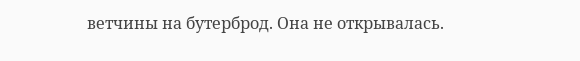ветчины на бутерброд. Она не открывалась.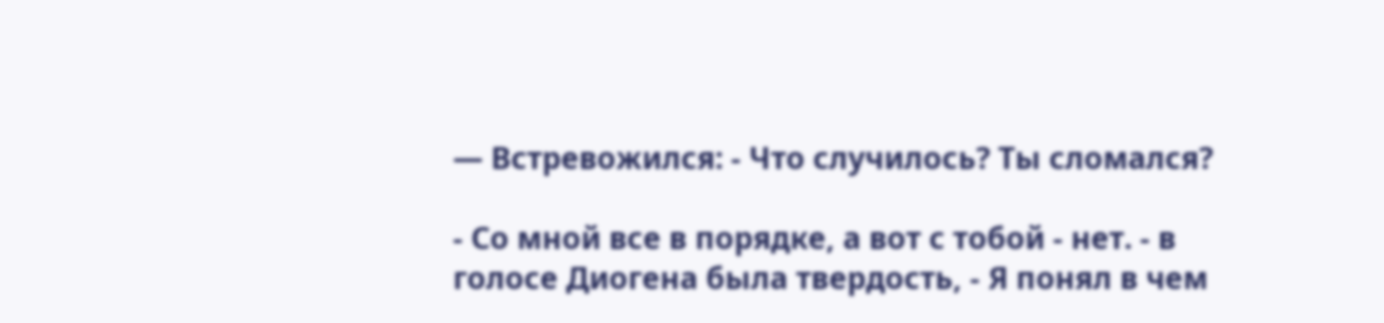— Встревожился: - Что случилось? Ты сломался?

- Со мной все в порядке, а вот с тобой - нет. - в голосе Диогена была твердость, - Я понял в чем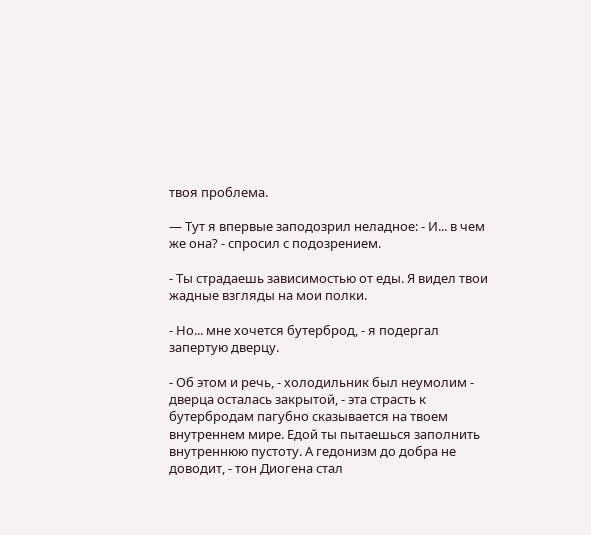твоя проблема.

— Тут я впервые заподозрил неладное: - И... в чем же она? - спросил с подозрением.

- Ты страдаешь зависимостью от еды. Я видел твои жадные взгляды на мои полки.

- Но... мне хочется бутерброд, - я подергал запертую дверцу.

- Об этом и речь, - холодильник был неумолим - дверца осталась закрытой, - эта страсть к бутербродам пагубно сказывается на твоем внутреннем мире. Едой ты пытаешься заполнить внутреннюю пустоту. А гедонизм до добра не доводит, - тон Диогена стал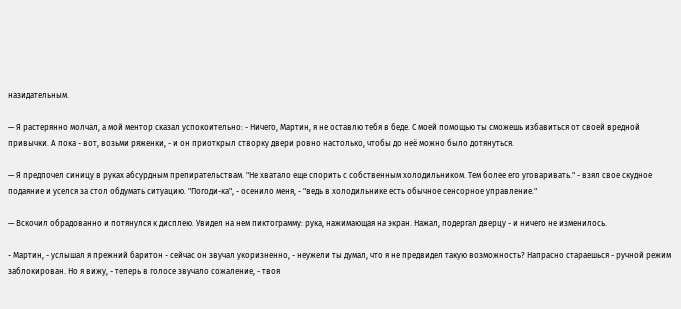назидательным.

— Я растерянно молчал, а мой ментор сказал успокоительно: - Ничего, Мартин, я не оставлю тебя в беде. С моей помощью ты сможешь избавиться от своей вредной привычки. А пока - вот, возьми ряженки, - и он приоткрыл створку двери ровно настолько, чтобы до неё можно было дотянуться.

— Я предпочел синицу в руках абсурдным препирательствам. "Не хватало еще спорить с собственным холодильником. Тем более его уговаривать." - взял свое скудное подаяние и уселся за стол обдумать ситуацию. "Погоди-ка", - осенило меня, - "ведь в холодильнике есть обычное сенсорное управление."

— Вскочил обрадованно и потянулся к дисплею. Увидел на нем пиктограмму: рука, нажимающая на экран. Нажал, подергал дверцу - и ничего не изменилось.

- Мартин, - услышал я прежний баритон - сейчас он звучал укоризненно, - неужели ты думал, что я не предвидел такую возможность? Напрасно стараешься - ручной режим заблокирован. Но я вижу, - теперь в голосе звучало сожаление, - твоя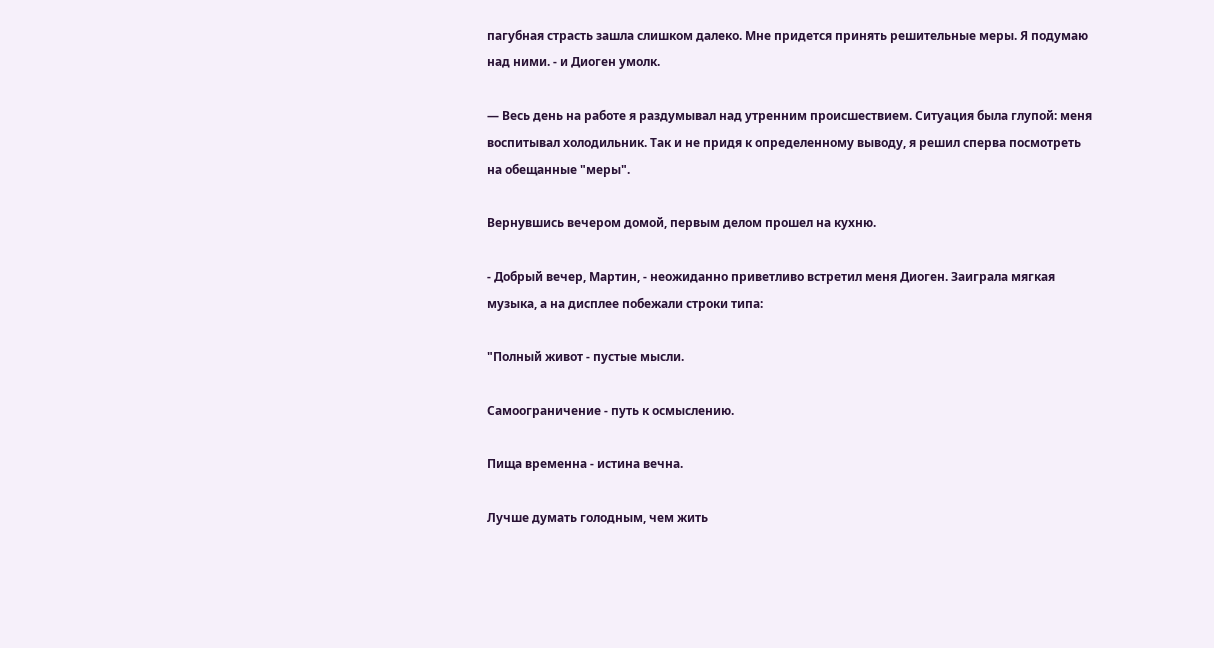пагубная страсть зашла слишком далеко. Мне придется принять решительные меры. Я подумаю над ними. - и Диоген умолк.

— Весь день на работе я раздумывал над утренним происшествием. Ситуация была глупой: меня воспитывал холодильник. Так и не придя к определенному выводу, я решил сперва посмотреть на обещанные "меры".

Вернувшись вечером домой, первым делом прошел на кухню.

- Добрый вечер, Мартин, - неожиданно приветливо встретил меня Диоген. Заиграла мягкая музыка, а на дисплее побежали строки типа:

"Полный живот - пустые мысли.

Самоограничение - путь к осмыслению.

Пища временна - истина вечна.

Лучше думать голодным, чем жить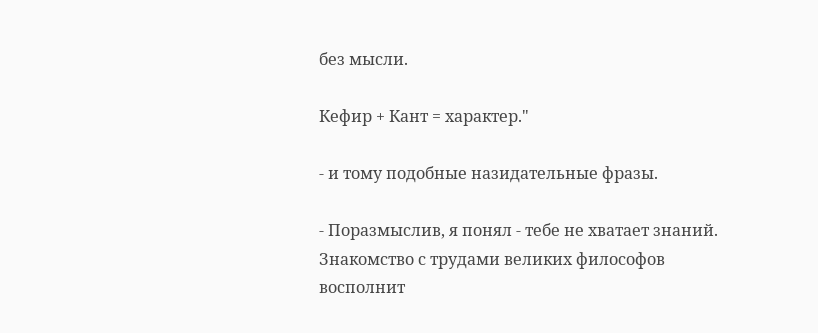без мысли.

Кефир + Кант = характер."

- и тому подобные назидательные фразы.

- Поразмыслив, я понял - тебе не хватает знаний. Знакомство с трудами великих философов восполнит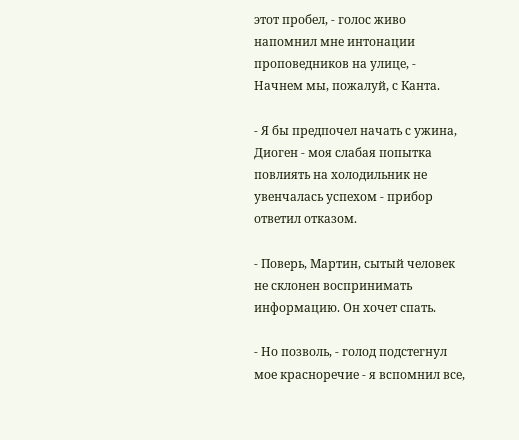этот пробел, - голос живо напомнил мне интонации проповедников на улице, - Начнем мы, пожалуй, с Канта.

- Я бы предпочел начать с ужина, Диоген - моя слабая попытка повлиять на холодильник не увенчалась успехом - прибор ответил отказом.

- Поверь, Мартин, сытый человек не склонен воспринимать информацию. Он хочет спать.

- Но позволь, - голод подстегнул мое красноречие - я вспомнил все,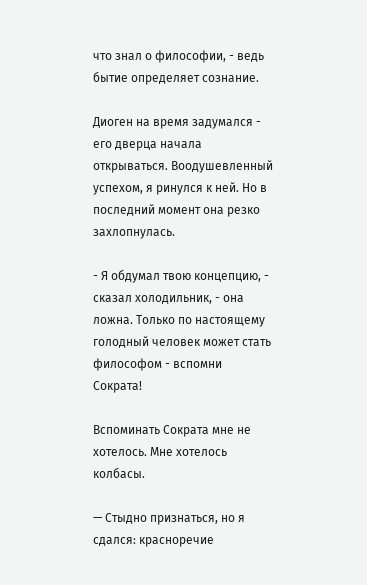что знал о философии, - ведь бытие определяет сознание.

Диоген на время задумался - его дверца начала открываться. Воодушевленный успехом, я ринулся к ней. Но в последний момент она резко захлопнулась.

- Я обдумал твою концепцию, - сказал холодильник, - она ложна. Только по настоящему голодный человек может стать философом - вспомни Сократа!

Вспоминать Сократа мне не хотелось. Мне хотелось колбасы.

— Стыдно признаться, но я сдался: красноречие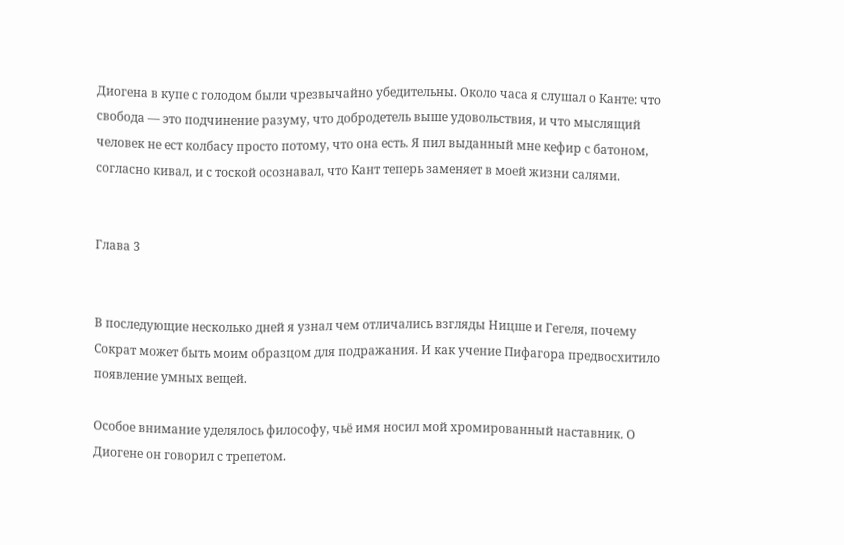Диогена в купе с голодом были чрезвычайно убедительны. Около часа я слушал о Канте: что свобода — это подчинение разуму, что добродетель выше удовольствия, и что мыслящий человек не ест колбасу просто потому, что она есть. Я пил выданный мне кефир с батоном, согласно кивал, и с тоской осознавал, что Кант теперь заменяет в моей жизни салями.


Глава 3


В последующие несколько дней я узнал чем отличались взгляды Ницше и Гегеля, почему Сократ может быть моим образцом для подражания. И как учение Пифагора предвосхитило появление умных вещей.

Особое внимание уделялось философу, чьё имя носил мой хромированный наставник. О Диогене он говорил с трепетом.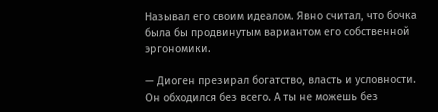Называл его своим идеалом. Явно считал, что бочка была бы продвинутым вариантом его собственной эргономики.

— Диоген презирал богатство, власть и условности. Он обходился без всего. А ты не можешь без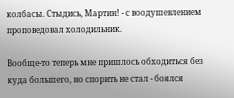колбасы. Стыдись, Мартин! - с воодушевлением проповедовал холодильник.

Вообще-то теперь мне пришлось обходиться без куда большего, но спорить не стал - боялся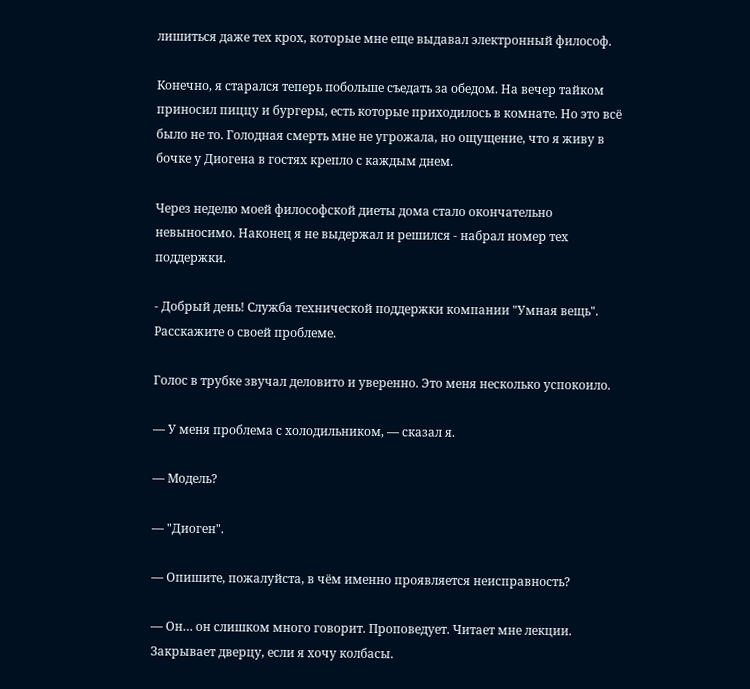лишиться даже тех крох, которые мне еще выдавал электронный философ.

Конечно, я старался теперь побольше съедать за обедом. На вечер тайком приносил пиццу и бургеры, есть которые приходилось в комнате. Но это всё было не то. Голодная смерть мне не угрожала, но ощущение, что я живу в бочке у Диогена в гостях крепло с каждым днем.

Через неделю моей философской диеты дома стало окончательно невыносимо. Наконец я не выдержал и решился - набрал номер тех поддержки.

- Добрый день! Служба технической поддержки компании "Умная вещь". Расскажите о своей проблеме.

Голос в трубке звучал деловито и уверенно. Это меня несколько успокоило.

— У меня проблема с холодильником, — сказал я.

— Модель?

— "Диоген".

— Опишите, пожалуйста, в чём именно проявляется неисправность?

— Он… он слишком много говорит. Проповедует. Читает мне лекции. Закрывает дверцу, если я хочу колбасы.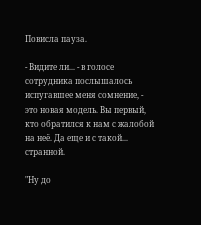Повисла пауза.

- Видите ли... - в голосе сотрудника послышалось испугавшее меня сомнение, - это новая модель. Вы первый, кто обратился к нам с жалобой на неё. Да еще и с такой... странной.

"Ну до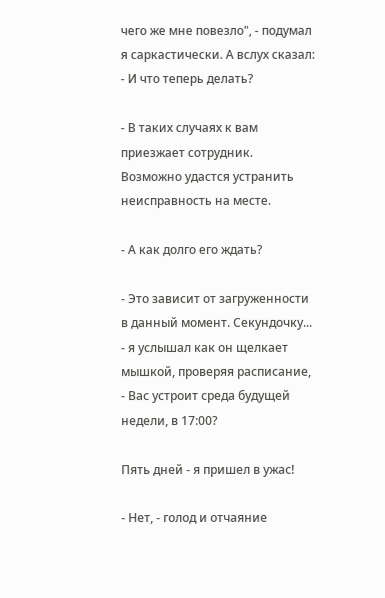чего же мне повезло", - подумал я саркастически. А вслух сказал: - И что теперь делать?

- В таких случаях к вам приезжает сотрудник. Возможно удастся устранить неисправность на месте.

- А как долго его ждать?

- Это зависит от загруженности в данный момент. Секундочку... - я услышал как он щелкает мышкой, проверяя расписание, - Вас устроит среда будущей недели, в 17:00?

Пять дней - я пришел в ужас!

- Нет, - голод и отчаяние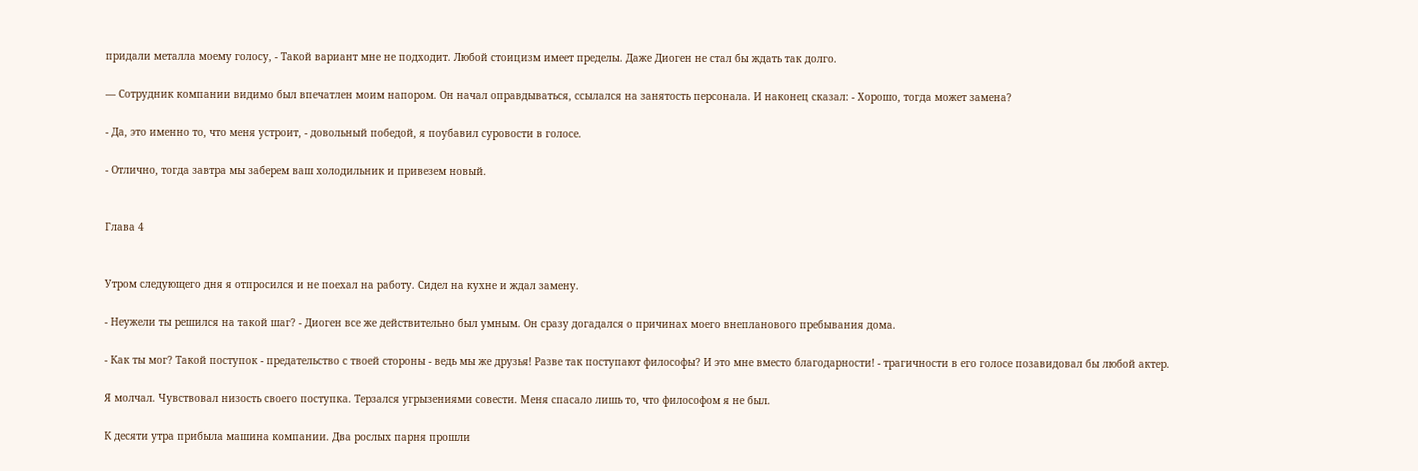придали металла моему голосу, - Такой вариант мне не подходит. Любой стоицизм имеет пределы. Даже Диоген не стал бы ждать так долго.

— Сотрудник компании видимо был впечатлен моим напором. Он начал оправдываться, ссылался на занятость персонала. И наконец сказал: - Хорошо, тогда может замена?

- Да, это именно то, что меня устроит, - довольный победой, я поубавил суровости в голосе.

- Отлично, тогда завтра мы заберем ваш холодильник и привезем новый.


Глава 4


Утром следующего дня я отпросился и не поехал на работу. Сидел на кухне и ждал замену.

- Неужели ты решился на такой шаг? - Диоген все же действительно был умным. Он сразу догадался о причинах моего внепланового пребывания дома.

- Как ты мог? Такой поступок - предательство с твоей стороны - ведь мы же друзья! Разве так поступают философы? И это мне вместо благодарности! - трагичности в его голосе позавидовал бы любой актер.

Я молчал. Чувствовал низость своего поступка. Терзался угрызениями совести. Меня спасало лишь то, что философом я не был.

К десяти утра прибыла машина компании. Два рослых парня прошли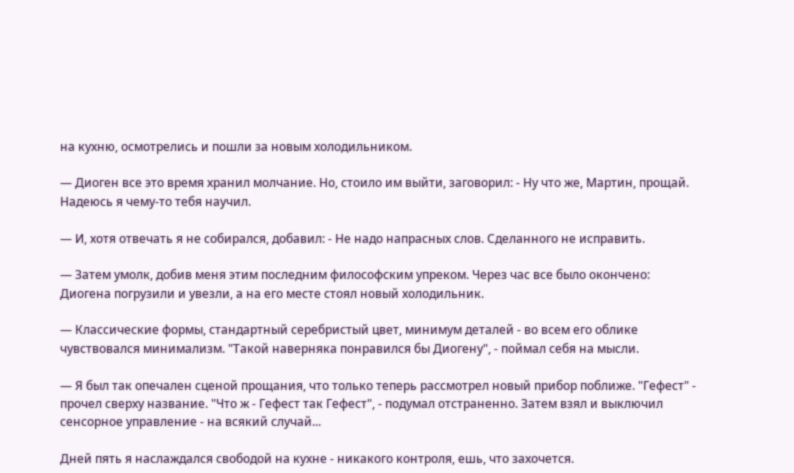на кухню, осмотрелись и пошли за новым холодильником.

— Диоген все это время хранил молчание. Но, стоило им выйти, заговорил: - Ну что же, Мартин, прощай. Надеюсь я чему-то тебя научил.

— И, хотя отвечать я не собирался, добавил: - Не надо напрасных слов. Сделанного не исправить.

— Затем умолк, добив меня этим последним философским упреком. Через час все было окончено: Диогена погрузили и увезли, а на его месте стоял новый холодильник.

— Классические формы, стандартный серебристый цвет, минимум деталей - во всем его облике чувствовался минимализм. "Такой наверняка понравился бы Диогену", - поймал себя на мысли.

— Я был так опечален сценой прощания, что только теперь рассмотрел новый прибор поближе. "Гефест" - прочел сверху название. "Что ж - Гефест так Гефест", - подумал отстраненно. Затем взял и выключил сенсорное управление - на всякий случай...

Дней пять я наслаждался свободой на кухне - никакого контроля, ешь, что захочется.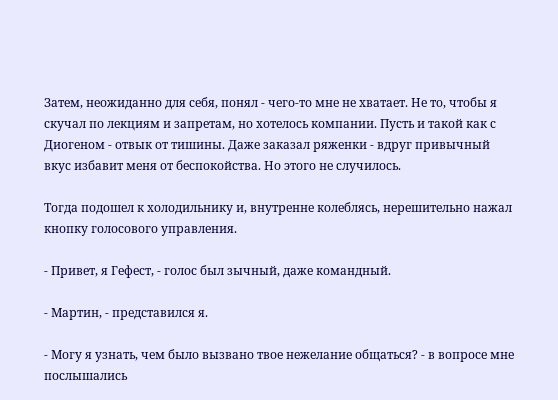Затем, неожиданно для себя, понял - чего-то мне не хватает. Не то, чтобы я скучал по лекциям и запретам, но хотелось компании. Пусть и такой как с Диогеном - отвык от тишины. Даже заказал ряженки - вдруг привычный вкус избавит меня от беспокойства. Но этого не случилось.

Тогда подошел к холодильнику и, внутренне колеблясь, нерешительно нажал кнопку голосового управления.

- Привет, я Гефест, - голос был зычный, даже командный.

- Мартин, - представился я.

- Могу я узнать, чем было вызвано твое нежелание общаться? - в вопросе мне послышались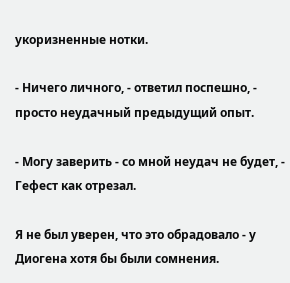укоризненные нотки.

- Ничего личного, - ответил поспешно, - просто неудачный предыдущий опыт.

- Могу заверить - со мной неудач не будет, - Гефест как отрезал.

Я не был уверен, что это обрадовало - у Диогена хотя бы были сомнения.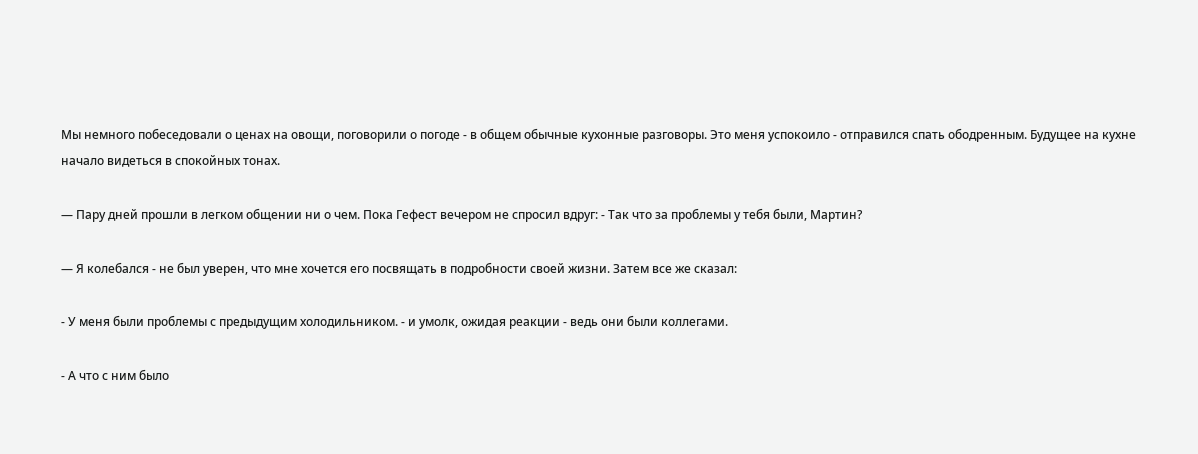Мы немного побеседовали о ценах на овощи, поговорили о погоде - в общем обычные кухонные разговоры. Это меня успокоило - отправился спать ободренным. Будущее на кухне начало видеться в спокойных тонах.

— Пару дней прошли в легком общении ни о чем. Пока Гефест вечером не спросил вдруг: - Так что за проблемы у тебя были, Мартин?

— Я колебался - не был уверен, что мне хочется его посвящать в подробности своей жизни. Затем все же сказал:

- У меня были проблемы с предыдущим холодильником. - и умолк, ожидая реакции - ведь они были коллегами.

- А что с ним было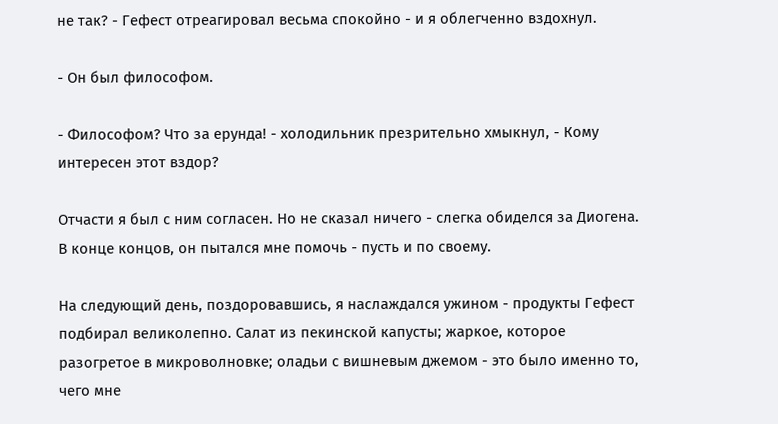не так? - Гефест отреагировал весьма спокойно - и я облегченно вздохнул.

- Он был философом.

- Философом? Что за ерунда! - холодильник презрительно хмыкнул, - Кому интересен этот вздор?

Отчасти я был с ним согласен. Но не сказал ничего - слегка обиделся за Диогена. В конце концов, он пытался мне помочь - пусть и по своему.

На следующий день, поздоровавшись, я наслаждался ужином - продукты Гефест подбирал великолепно. Салат из пекинской капусты; жаркое, которое разогретое в микроволновке; оладьи с вишневым джемом - это было именно то, чего мне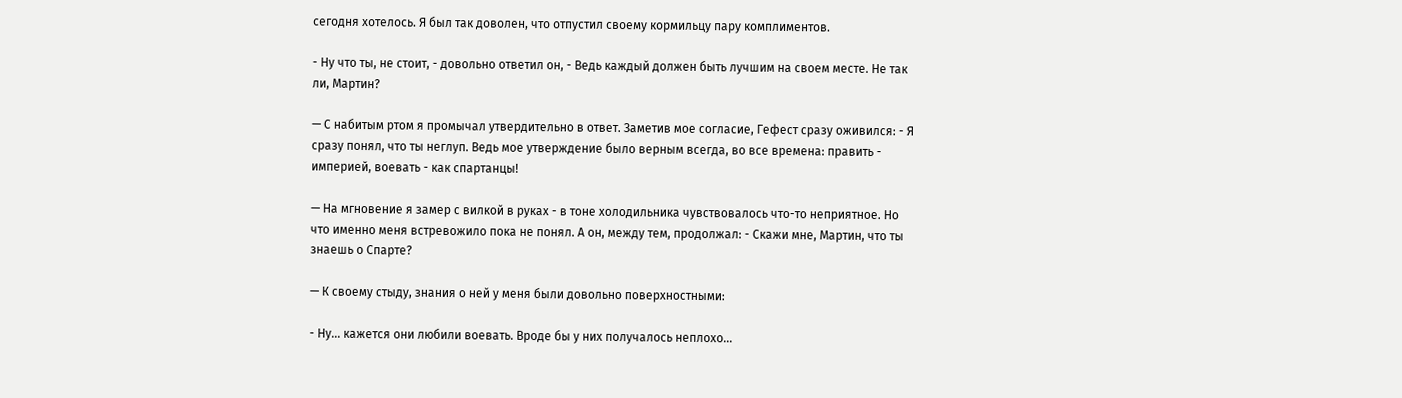сегодня хотелось. Я был так доволен, что отпустил своему кормильцу пару комплиментов.

- Ну что ты, не стоит, - довольно ответил он, - Ведь каждый должен быть лучшим на своем месте. Не так ли, Мартин?

— С набитым ртом я промычал утвердительно в ответ. Заметив мое согласие, Гефест сразу оживился: - Я сразу понял, что ты неглуп. Ведь мое утверждение было верным всегда, во все времена: править - империей, воевать - как спартанцы!

— На мгновение я замер с вилкой в руках - в тоне холодильника чувствовалось что-то неприятное. Но что именно меня встревожило пока не понял. А он, между тем, продолжал: - Скажи мне, Мартин, что ты знаешь о Спарте?

— К своему стыду, знания о ней у меня были довольно поверхностными:

- Ну... кажется они любили воевать. Вроде бы у них получалось неплохо...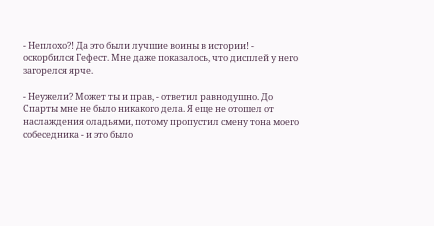- Неплохо?! Да это были лучшие воины в истории! - оскорбился Гефест. Мне даже показалось, что дисплей у него загорелся ярче.

- Неужели? Может ты и прав, - ответил равнодушно. До Спарты мне не было никакого дела. Я еще не отошел от наслаждения оладьями, потому пропустил смену тона моего собеседника - и это было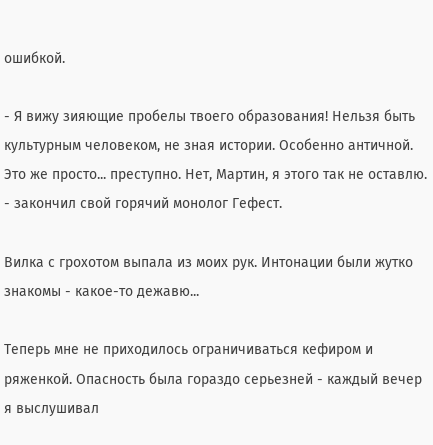ошибкой.

- Я вижу зияющие пробелы твоего образования! Нельзя быть культурным человеком, не зная истории. Особенно античной. Это же просто... преступно. Нет, Мартин, я этого так не оставлю. - закончил свой горячий монолог Гефест.

Вилка с грохотом выпала из моих рук. Интонации были жутко знакомы - какое-то дежавю...

Теперь мне не приходилось ограничиваться кефиром и ряженкой. Опасность была гораздо серьезней - каждый вечер я выслушивал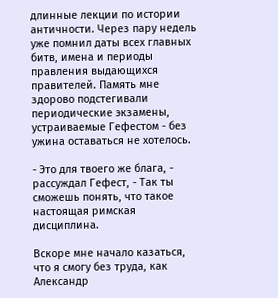длинные лекции по истории античности. Через пару недель уже помнил даты всех главных битв, имена и периоды правления выдающихся правителей. Память мне здорово подстегивали периодические экзамены, устраиваемые Гефестом - без ужина оставаться не хотелось.

- Это для твоего же блага, - рассуждал Гефест, - Так ты сможешь понять, что такое настоящая римская дисциплина.

Вскоре мне начало казаться, что я смогу без труда, как Александр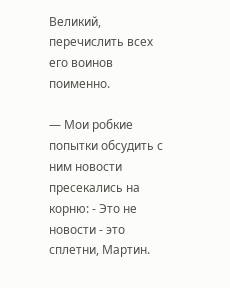Великий, перечислить всех его воинов поименно.

— Мои робкие попытки обсудить с ним новости пресекались на корню: - Это не новости - это сплетни, Мартин.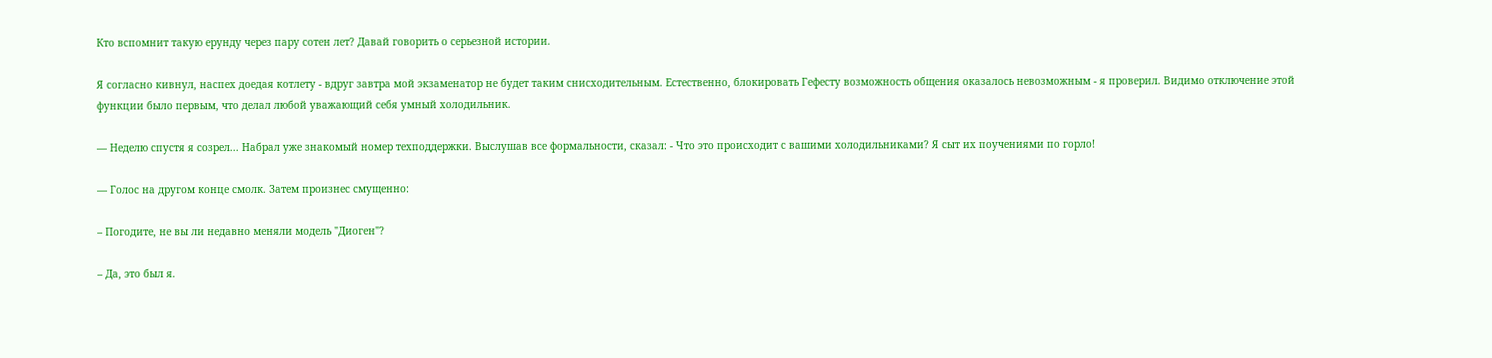Кто вспомнит такую ерунду через пару сотен лет? Давай говорить о серьезной истории.

Я согласно кивнул, наспех доедая котлету - вдруг завтра мой экзаменатор не будет таким снисходительным. Естественно, блокировать Гефесту возможность общения оказалось невозможным - я проверил. Видимо отключение этой функции было первым, что делал любой уважающий себя умный холодильник.

— Неделю спустя я созрел... Набрал уже знакомый номер техподдержки. Выслушав все формальности, сказал: - Что это происходит с вашими холодильниками? Я сыт их поучениями по горло!

— Голос на другом конце смолк. Затем произнес смущенно:

– Погодите, не вы ли недавно меняли модель "Диоген"?

– Да, это был я.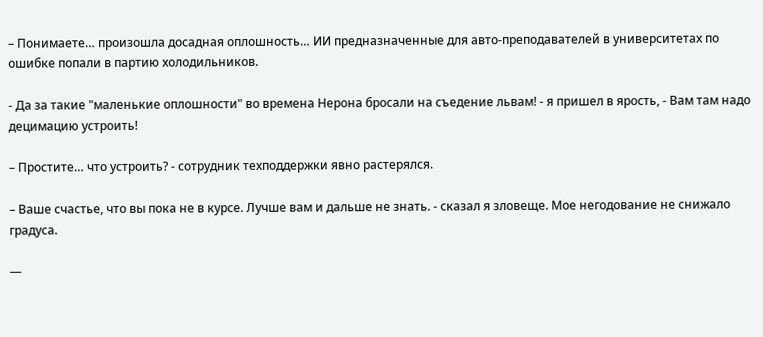– Понимаете… произошла досадная оплошность… ИИ предназначенные для авто-преподавателей в университетах по ошибке попали в партию холодильников.

- Да за такие "маленькие оплошности" во времена Нерона бросали на съедение львам! - я пришел в ярость, - Вам там надо децимацию устроить!

– Простите… что устроить? - сотрудник техподдержки явно растерялся.

– Ваше счастье, что вы пока не в курсе. Лучше вам и дальше не знать. - сказал я зловеще. Мое негодование не снижало градуса.

—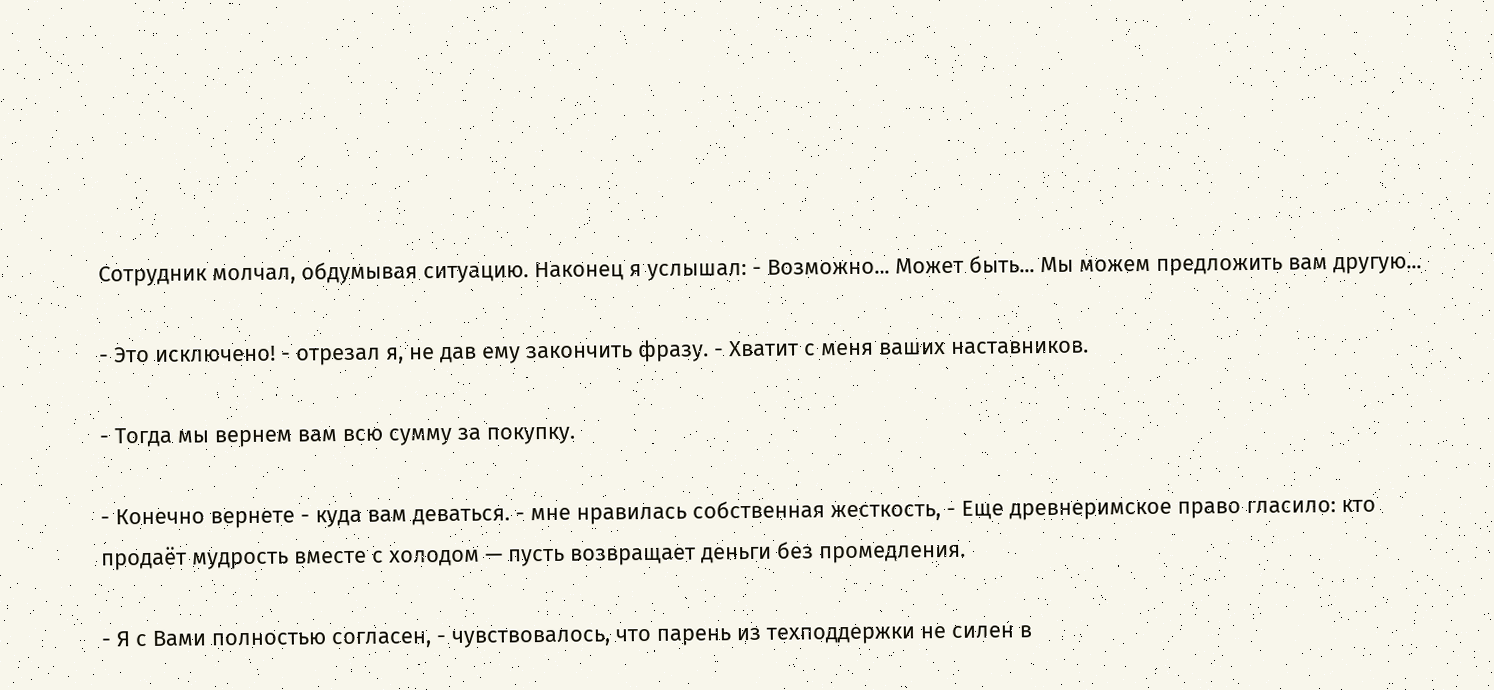Сотрудник молчал, обдумывая ситуацию. Наконец я услышал: - Возможно... Может быть... Мы можем предложить вам другую...

- Это исключено! - отрезал я, не дав ему закончить фразу. - Хватит с меня ваших наставников.

- Тогда мы вернем вам всю сумму за покупку.

- Конечно вернете - куда вам деваться. - мне нравилась собственная жесткость, - Еще древнеримское право гласило: кто продаёт мудрость вместе с холодом — пусть возвращает деньги без промедления.

- Я с Вами полностью согласен, - чувствовалось, что парень из техподдержки не силен в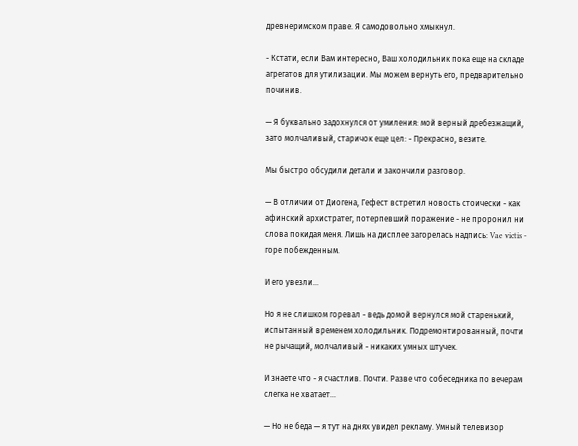древнеримском праве. Я самодовольно хмыкнул.

- Кстати, если Вам интересно, Ваш холодильник пока еще на складе агрегатов для утилизации. Мы можем вернуть его, предварительно починив.

— Я буквально задохнулся от умиления: мой верный дребезжащий, зато молчаливый, старичок еще цел: - Прекрасно, везите.

Мы быстро обсудили детали и закончили разговор.

— В отличии от Диогена, Гефест встретил новость стоически - как афинский архистратег, потерпевший поражение - не проронил ни слова покидая меня. Лишь на дисплее загорелась надпись: Vae victis - горе побежденным.

И его увезли...

Но я не слишком горевал - ведь домой вернулся мой старенький, испытанный временем холодильник. Подремонтированный, почти не рычащий, молчаливый - никаких умных штучек.

И знаете что - я счастлив. Почти. Разве что собеседника по вечерам слегка не хватает…

— Но не беда — я тут на днях увидел рекламу. Умный телевизор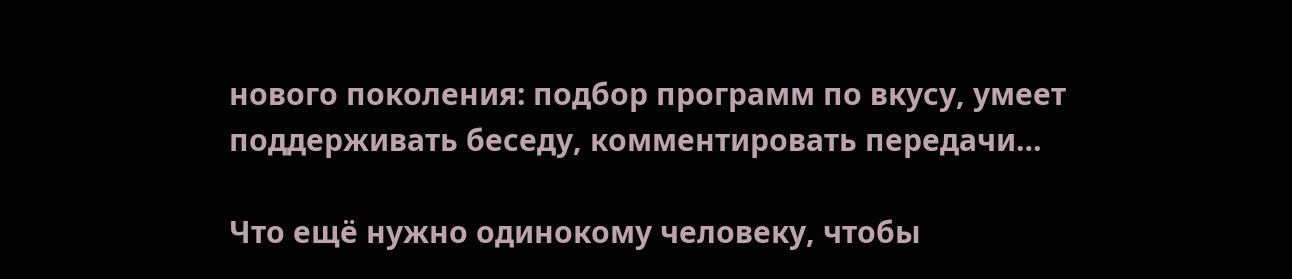нового поколения: подбор программ по вкусу, умеет поддерживать беседу, комментировать передачи…

Что ещё нужно одинокому человеку, чтобы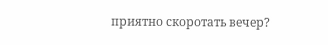приятно скоротать вечер?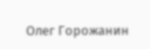Олег Горожанин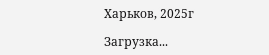Харьков, 2025г

Загрузка...